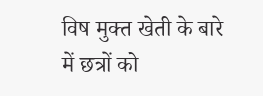विष मुक्त खेती के बारे में छत्रों को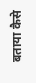बताया कैसे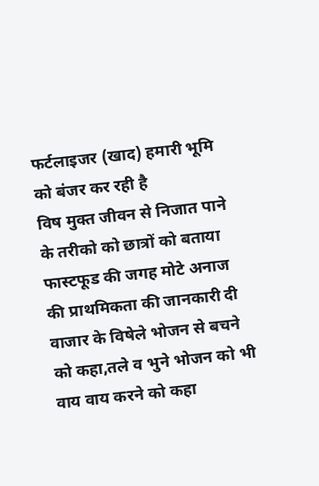फर्टलाइजर (खाद) हमारी भूमि को बंजर कर रही है
विष मुक्त जीवन से निजात पाने के तरीको को छात्रों को बताया
फास्टफूड की जगह मोटे अनाज की प्राथमिकता की जानकारी दी
वाजार के विषेले भोजन से बचने को कहा,तले व भुने भोजन को भी वाय वाय करने को कहा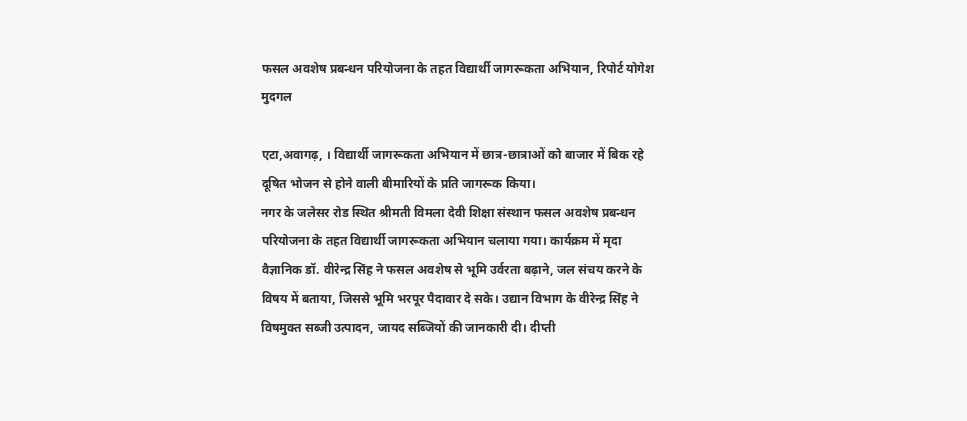फसल अवशेष प्रबन्धन परियोजना के तहत विद्यार्थी जागरूकता अभियान, रिपोर्ट योगेश मुदगल

एटा,अवागढ़, । विद्यार्थी जागरूकता अभियान में छात्र-छात्राओं को बाजार में बिक रहे दूषित भोजन से होने वाली बीमारियों के प्रति जागरूक किया।
नगर के जलेसर रोड स्थित श्रीमती विमला देवी शिक्षा संस्थान फसल अवशेष प्रबन्धन परियोजना के तहत विद्यार्थी जागरूकता अभियान चलाया गया। कार्यक्रम में मृदा वैज्ञानिक डॉ. वीरेन्द्र सिंह ने फसल अवशेष से भूमि उर्वरता बढ़ाने, जल संचय करने के विषय में बताया, जिससे भूमि भरपूर पैदावार दे सके। उद्यान विभाग के वीरेन्द्र सिंह ने विषमुक्त सब्जी उत्पादन, जायद सब्जियों की जानकारी दी। दीप्ती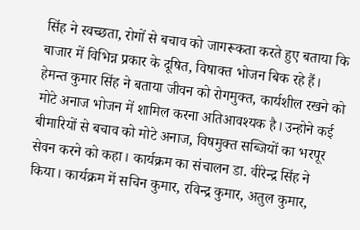सिंह ने स्वच्छता, रोगों से बचाव को जागरूकता करते हुए बताया कि बाजार में विभिन्न प्रकार के दूषित, विषाक्त भोजन बिक रहे हैं।
हेमन्त कुमार सिंह ने बताया जीवन को रोगमुक्त, कार्यशील रखने को मोटे अनाज भोजन में शामिल करना अतिआवश्यक है। उन्होने कई बीमारियों से बचाव को मोटे अनाज, विषमुक्त सब्जियों का भरपूर सेवन करने को कहा। कार्यक्रम का संचालन डा. वीरेन्द्र सिंह ने किया। कार्यक्रम में सचिन कुमार, रविन्द्र कुमार, अतुल कुमार,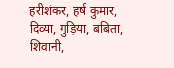हरीशंकर, हर्ष कुमार, दिव्या, गुड़िया, बबिता, शिवानी,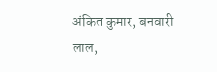अंकित कुमार, बनवारी लाल,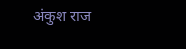अंकुश राज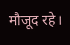मौजूद रहे।